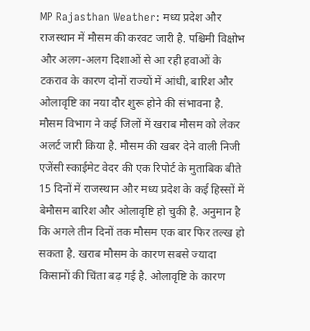MP Rajasthan Weather: मध्य प्रदेश और राजस्थान में मौसम की करवट जारी है. पश्चिमी विक्षोभ और अलग-अलग दिशाओं से आ रही हवाओं के टकराव के कारण दोनों राज्यों में आंधी, बारिश और ओलावृष्टि का नया दौर शुरू होने की संभावना है. मौसम विभाग ने कई जिलों में खराब मौसम को लेकर अलर्ट जारी किया है. मौसम की खबर देने वाली निजी एजेंसी स्काईमेट वेदर की एक रिपोर्ट के मुताबिक बीते 15 दिनों में राजस्थान और मध्य प्रदेश के कई हिस्सों में बेमौसम बारिश और ओलावृष्टि हो चुकी है. अनुमान है कि अगले तीन दिनों तक मौसम एक बार फिर तल्ख हो सकता है. खराब मौसम के कारण सबसे ज्यादा किसानों की चिंता बढ़ गई है. ओलावृष्टि के कारण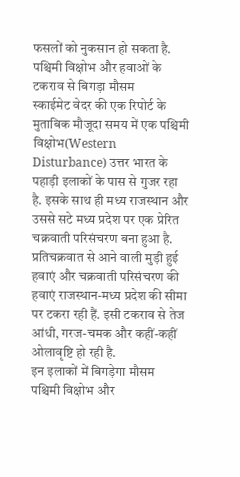फसलों को नुकसान हो सकता है.
पश्चिमी विक्षोभ और हवाओं के टकराव से बिगड़ा मौसम
स्काईमेट वेदर की एक रिपोर्ट के मुताबिक मौजूदा समय में एक पश्चिमी विक्षोभ(Western Disturbance) उत्तर भारत के पहाड़ी इलाकों के पास से गुजर रहा है. इसके साथ ही मध्य राजस्थान और उससे सटे मध्य प्रदेश पर एक प्रेरित चक्रवाती परिसंचरण बना हुआ है. प्रतिचक्रवात से आने वाली मुड़ी हुई हवाएं और चक्रवाती परिसंचरण की हवाएं राजस्थान-मध्य प्रदेश की सीमा पर टकरा रही हैं. इसी टकराव से तेज आंधी, गरज-चमक और कहीं-कहीं ओलावृष्टि हो रही है.
इन इलाकों में बिगड़ेगा मौसम
पश्चिमी विक्षोभ और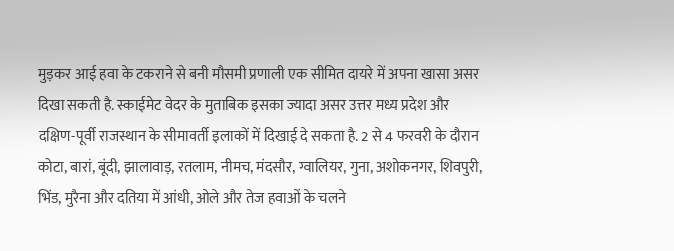मुड़कर आई हवा के टकराने से बनी मौसमी प्रणाली एक सीमित दायरे में अपना खासा असर दिखा सकती है. स्काईमेट वेदर के मुताबिक इसका ज्यादा असर उत्तर मध्य प्रदेश और दक्षिण-पूर्वी राजस्थान के सीमावर्ती इलाकों में दिखाई दे सकता है. 2 से 4 फरवरी के दौरान कोटा, बारां, बूंदी, झालावाड़, रतलाम, नीमच, मंदसौर, ग्वालियर, गुना, अशोकनगर, शिवपुरी, भिंड, मुरैना और दतिया में आंधी, ओले और तेज हवाओं के चलने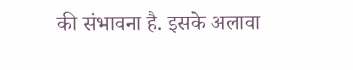की संभावना है. इसके अलावा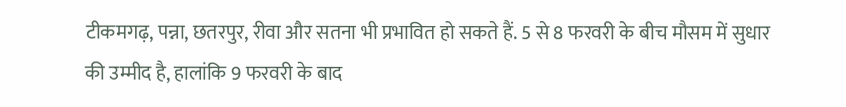टीकमगढ़, पन्ना, छतरपुर, रीवा और सतना भी प्रभावित हो सकते हैं. 5 से 8 फरवरी के बीच मौसम में सुधार की उम्मीद है, हालांकि 9 फरवरी के बाद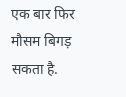एक बार फिर मौसम बिगड़ सकता है.